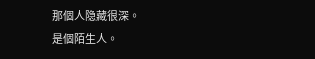那個人隐藏很深。
是個陌生人。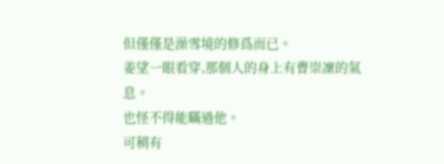但僅僅是澡雪境的修爲而已。
姜望一眼看穿,那個人的身上有曹崇凜的氣息。
也怪不得能瞞過他。
可稍有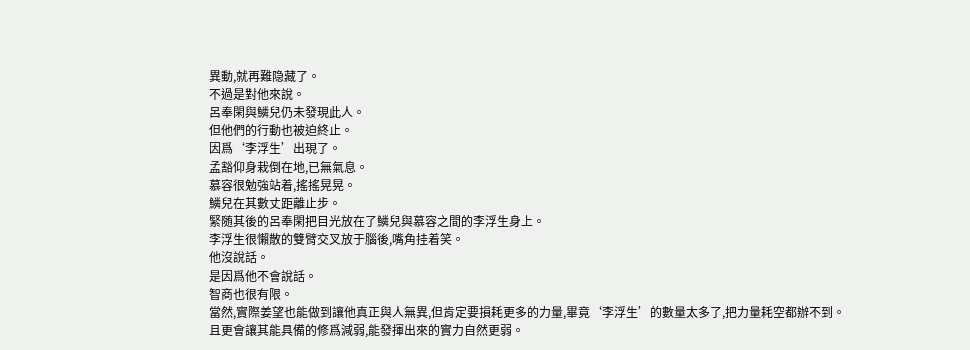異動,就再難隐藏了。
不過是對他來說。
呂奉閑與鱗兒仍未發現此人。
但他們的行動也被迫終止。
因爲‘李浮生’出現了。
孟豁仰身栽倒在地,已無氣息。
慕容很勉強站着,搖搖晃晃。
鱗兒在其數丈距離止步。
緊随其後的呂奉閑把目光放在了鱗兒與慕容之間的李浮生身上。
李浮生很懶散的雙臂交叉放于腦後,嘴角挂着笑。
他沒說話。
是因爲他不會說話。
智商也很有限。
當然,實際姜望也能做到讓他真正與人無異,但肯定要損耗更多的力量,畢竟‘李浮生’的數量太多了,把力量耗空都辦不到。
且更會讓其能具備的修爲減弱,能發揮出來的實力自然更弱。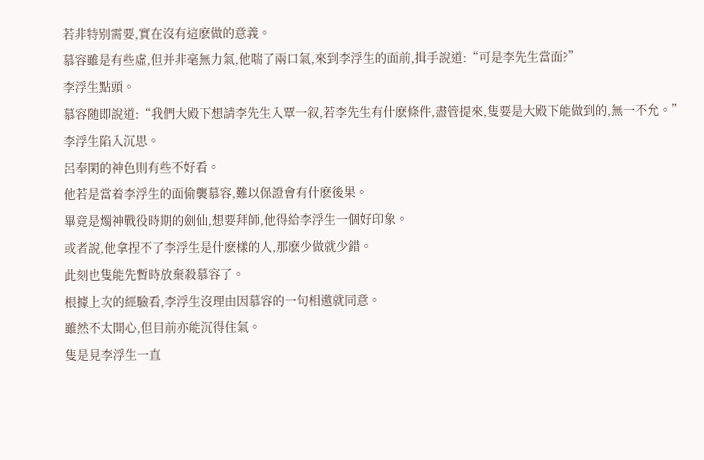若非特别需要,實在沒有這麽做的意義。
慕容雖是有些虛,但并非毫無力氣,他喘了兩口氣,來到李浮生的面前,揖手說道:“可是李先生當面?”
李浮生點頭。
慕容随即說道:“我們大殿下想請李先生入覃一叙,若李先生有什麽條件,盡管提來,隻要是大殿下能做到的,無一不允。”
李浮生陷入沉思。
呂奉閑的神色則有些不好看。
他若是當着李浮生的面偷襲慕容,難以保證會有什麽後果。
畢竟是燭神戰役時期的劍仙,想要拜師,他得給李浮生一個好印象。
或者說,他拿捏不了李浮生是什麽樣的人,那麽少做就少錯。
此刻也隻能先暫時放棄殺慕容了。
根據上次的經驗看,李浮生沒理由因慕容的一句相邀就同意。
雖然不太開心,但目前亦能沉得住氣。
隻是見李浮生一直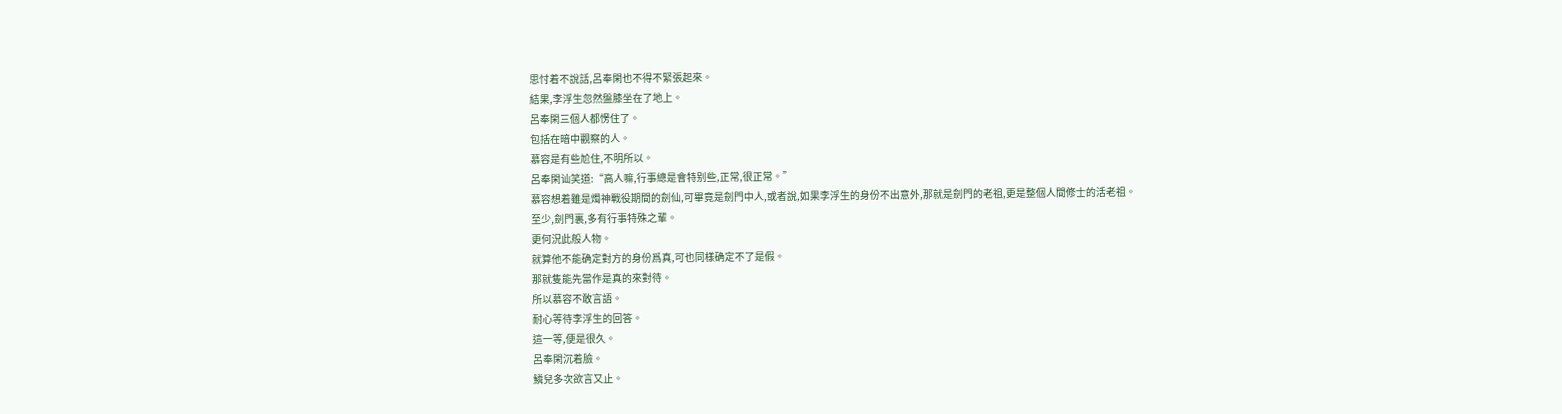思忖着不說話,呂奉閑也不得不緊張起來。
結果,李浮生忽然盤膝坐在了地上。
呂奉閑三個人都愣住了。
包括在暗中觀察的人。
慕容是有些尬住,不明所以。
呂奉閑讪笑道:“高人嘛,行事總是會特别些,正常,很正常。”
慕容想着雖是燭神戰役期間的劍仙,可畢竟是劍門中人,或者說,如果李浮生的身份不出意外,那就是劍門的老祖,更是整個人間修士的活老祖。
至少,劍門裏,多有行事特殊之輩。
更何況此般人物。
就算他不能确定對方的身份爲真,可也同樣确定不了是假。
那就隻能先當作是真的來對待。
所以慕容不敢言語。
耐心等待李浮生的回答。
這一等,便是很久。
呂奉閑沉着臉。
鱗兒多次欲言又止。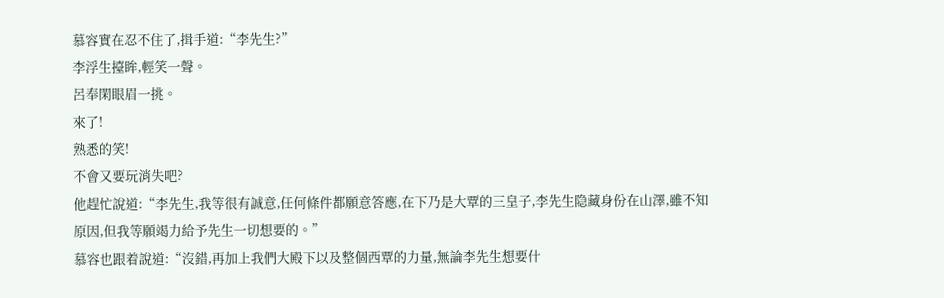慕容實在忍不住了,揖手道:“李先生?”
李浮生擡眸,輕笑一聲。
呂奉閑眼眉一挑。
來了!
熟悉的笑!
不會又要玩消失吧?
他趕忙說道:“李先生,我等很有誠意,任何條件都願意答應,在下乃是大覃的三皇子,李先生隐藏身份在山澤,雖不知原因,但我等願竭力給予先生一切想要的。”
慕容也跟着說道:“沒錯,再加上我們大殿下以及整個西覃的力量,無論李先生想要什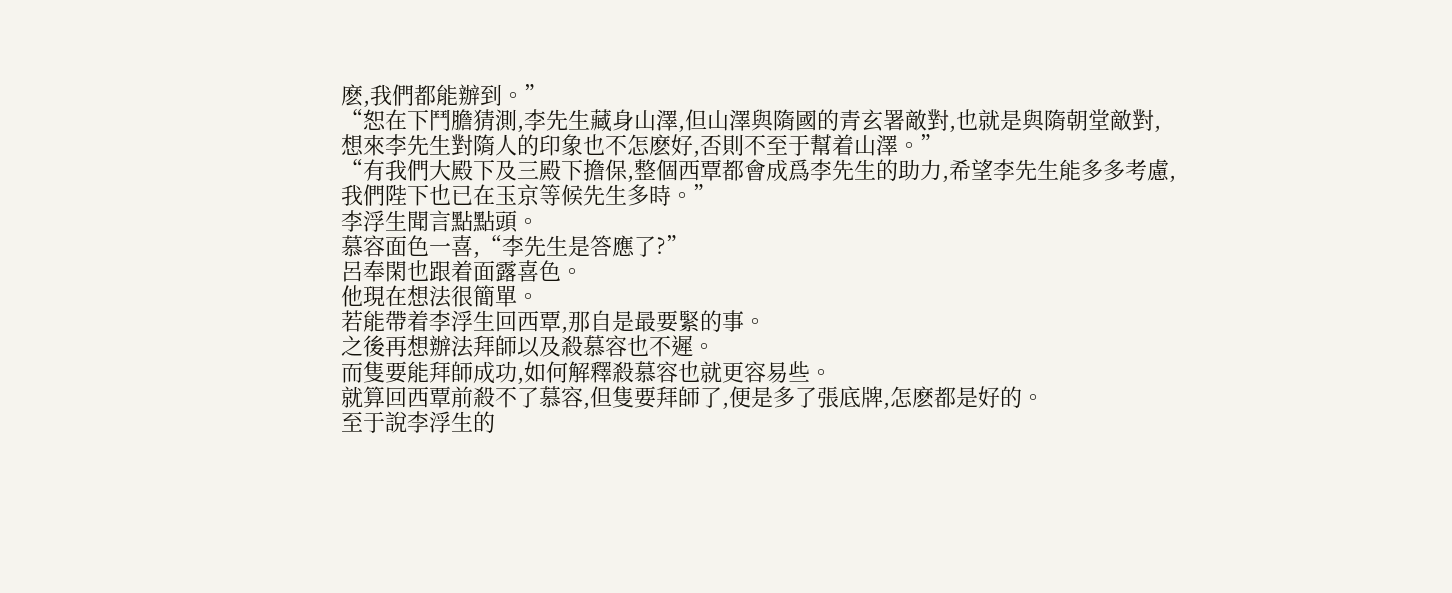麽,我們都能辦到。”
“恕在下鬥膽猜測,李先生藏身山澤,但山澤與隋國的青玄署敵對,也就是與隋朝堂敵對,想來李先生對隋人的印象也不怎麽好,否則不至于幫着山澤。”
“有我們大殿下及三殿下擔保,整個西覃都會成爲李先生的助力,希望李先生能多多考慮,我們陛下也已在玉京等候先生多時。”
李浮生聞言點點頭。
慕容面色一喜,“李先生是答應了?”
呂奉閑也跟着面露喜色。
他現在想法很簡單。
若能帶着李浮生回西覃,那自是最要緊的事。
之後再想辦法拜師以及殺慕容也不遲。
而隻要能拜師成功,如何解釋殺慕容也就更容易些。
就算回西覃前殺不了慕容,但隻要拜師了,便是多了張底牌,怎麽都是好的。
至于說李浮生的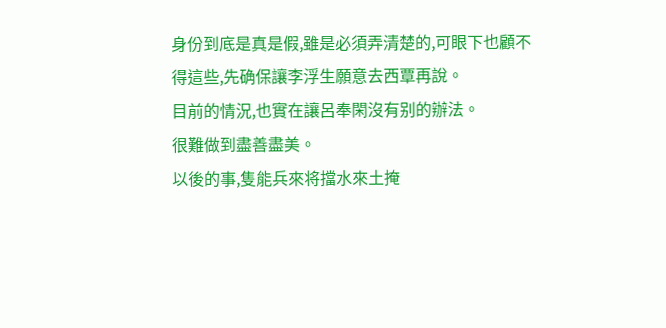身份到底是真是假,雖是必須弄清楚的,可眼下也顧不得這些,先确保讓李浮生願意去西覃再說。
目前的情況,也實在讓呂奉閑沒有别的辦法。
很難做到盡善盡美。
以後的事,隻能兵來将擋水來土掩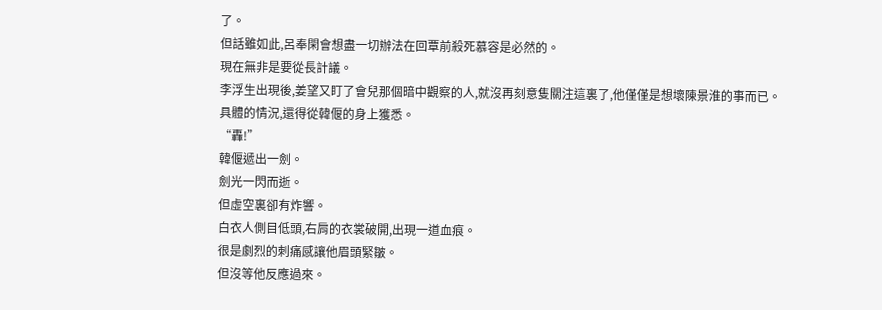了。
但話雖如此,呂奉閑會想盡一切辦法在回覃前殺死慕容是必然的。
現在無非是要從長計議。
李浮生出現後,姜望又盯了會兒那個暗中觀察的人,就沒再刻意隻關注這裏了,他僅僅是想壞陳景淮的事而已。
具體的情況,還得從韓偃的身上獲悉。
“轟!”
韓偃遞出一劍。
劍光一閃而逝。
但虛空裏卻有炸響。
白衣人側目低頭,右肩的衣裳破開,出現一道血痕。
很是劇烈的刺痛感讓他眉頭緊皺。
但沒等他反應過來。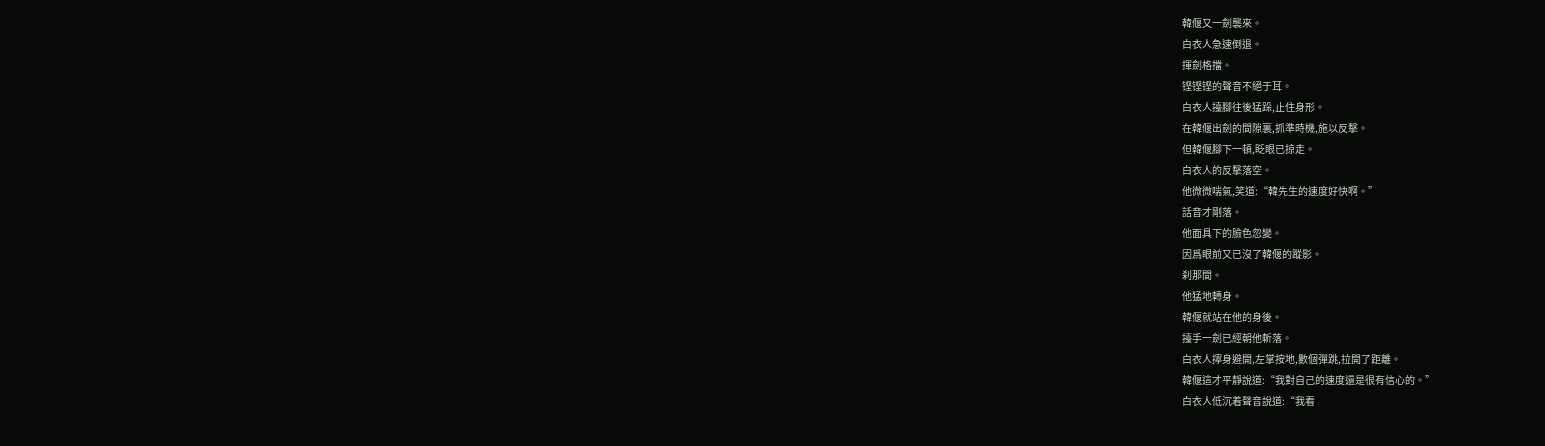韓偃又一劍襲來。
白衣人急速倒退。
揮劍格擋。
铿铿铿的聲音不絕于耳。
白衣人擡腳往後猛跺,止住身形。
在韓偃出劍的間隙裏,抓準時機,施以反擊。
但韓偃腳下一頓,眨眼已掠走。
白衣人的反擊落空。
他微微喘氣,笑道:“韓先生的速度好快啊。”
話音才剛落。
他面具下的臉色忽變。
因爲眼前又已沒了韓偃的蹤影。
刹那間。
他猛地轉身。
韓偃就站在他的身後。
擡手一劍已經朝他斬落。
白衣人擰身避開,左掌按地,數個彈跳,拉開了距離。
韓偃這才平靜說道:“我對自己的速度還是很有信心的。”
白衣人低沉着聲音說道:“我看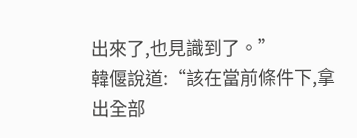出來了,也見識到了。”
韓偃說道:“該在當前條件下,拿出全部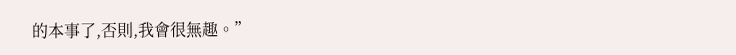的本事了,否則,我會很無趣。”